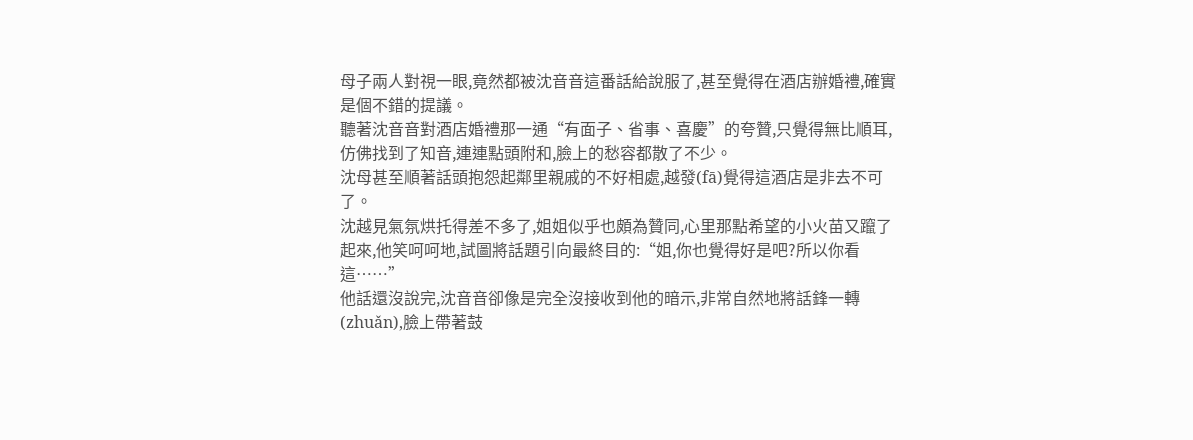母子兩人對視一眼,竟然都被沈音音這番話給說服了,甚至覺得在酒店辦婚禮,確實是個不錯的提議。
聽著沈音音對酒店婚禮那一通“有面子、省事、喜慶”的夸贊,只覺得無比順耳,仿佛找到了知音,連連點頭附和,臉上的愁容都散了不少。
沈母甚至順著話頭抱怨起鄰里親戚的不好相處,越發(fā)覺得這酒店是非去不可了。
沈越見氣氛烘托得差不多了,姐姐似乎也頗為贊同,心里那點希望的小火苗又躥了起來,他笑呵呵地,試圖將話題引向最終目的:“姐,你也覺得好是吧?所以你看這……”
他話還沒說完,沈音音卻像是完全沒接收到他的暗示,非常自然地將話鋒一轉(zhuǎn),臉上帶著鼓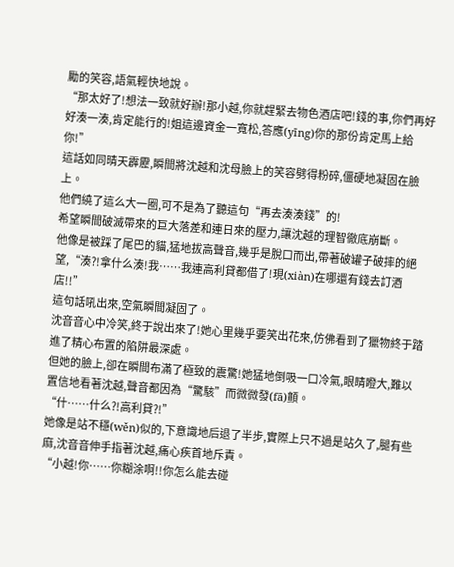勵的笑容,語氣輕快地說。
“那太好了!想法一致就好辦!那小越,你就趕緊去物色酒店吧!錢的事,你們再好好湊一湊,肯定能行的!姐這邊資金一寬松,答應(yīng)你的那份肯定馬上給你!”
這話如同晴天霹靂,瞬間將沈越和沈母臉上的笑容劈得粉碎,僵硬地凝固在臉上。
他們繞了這么大一圈,可不是為了聽這句“再去湊湊錢”的!
希望瞬間破滅帶來的巨大落差和連日來的壓力,讓沈越的理智徹底崩斷。
他像是被踩了尾巴的貓,猛地拔高聲音,幾乎是脫口而出,帶著破罐子破摔的絕望,“湊?!拿什么湊!我……我連高利貸都借了!現(xiàn)在哪還有錢去訂酒店!!”
這句話吼出來,空氣瞬間凝固了。
沈音音心中冷笑,終于說出來了!她心里幾乎要笑出花來,仿佛看到了獵物終于踏進了精心布置的陷阱最深處。
但她的臉上,卻在瞬間布滿了極致的震驚!她猛地倒吸一口冷氣,眼睛瞪大,難以置信地看著沈越,聲音都因為“驚駭”而微微發(fā)顫。
“什……什么?!高利貸?!”
她像是站不穩(wěn)似的,下意識地后退了半步,實際上只不過是站久了,腿有些麻,沈音音伸手指著沈越,痛心疾首地斥責。
“小越!你……你糊涂啊!!你怎么能去碰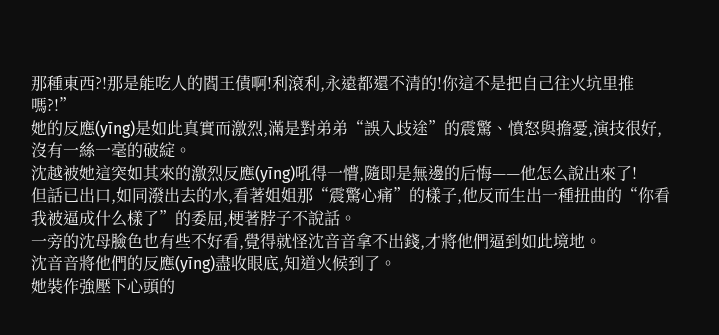那種東西?!那是能吃人的閻王債啊!利滾利,永遠都還不清的!你這不是把自己往火坑里推嗎?!”
她的反應(yīng)是如此真實而激烈,滿是對弟弟“誤入歧途”的震驚、憤怒與擔憂,演技很好,沒有一絲一毫的破綻。
沈越被她這突如其來的激烈反應(yīng)吼得一懵,隨即是無邊的后悔——他怎么說出來了!
但話已出口,如同潑出去的水,看著姐姐那“震驚心痛”的樣子,他反而生出一種扭曲的“你看我被逼成什么樣了”的委屈,梗著脖子不說話。
一旁的沈母臉色也有些不好看,覺得就怪沈音音拿不出錢,才將他們逼到如此境地。
沈音音將他們的反應(yīng)盡收眼底,知道火候到了。
她裝作強壓下心頭的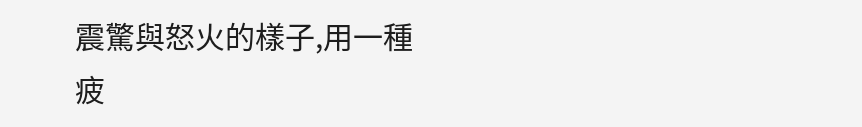震驚與怒火的樣子,用一種疲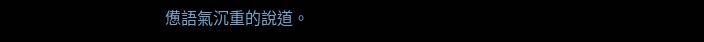憊語氣沉重的說道。